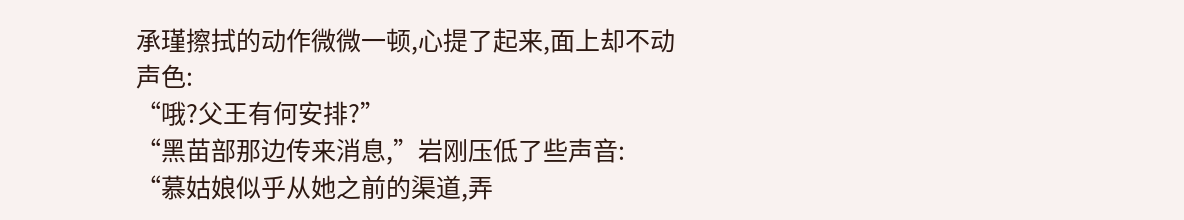承瑾擦拭的动作微微一顿,心提了起来,面上却不动声色:
“哦?父王有何安排?”
“黑苗部那边传来消息,”岩刚压低了些声音:
“慕姑娘似乎从她之前的渠道,弄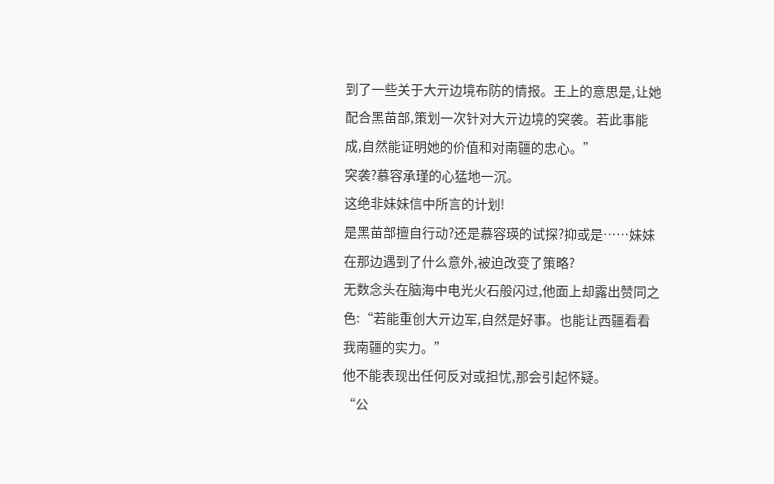到了一些关于大亓边境布防的情报。王上的意思是,让她配合黑苗部,策划一次针对大亓边境的突袭。若此事能成,自然能证明她的价值和对南疆的忠心。”
突袭?慕容承瑾的心猛地一沉。
这绝非妹妹信中所言的计划!
是黑苗部擅自行动?还是慕容瑛的试探?抑或是……妹妹在那边遇到了什么意外,被迫改变了策略?
无数念头在脑海中电光火石般闪过,他面上却露出赞同之色:“若能重创大亓边军,自然是好事。也能让西疆看看我南疆的实力。”
他不能表现出任何反对或担忧,那会引起怀疑。
“公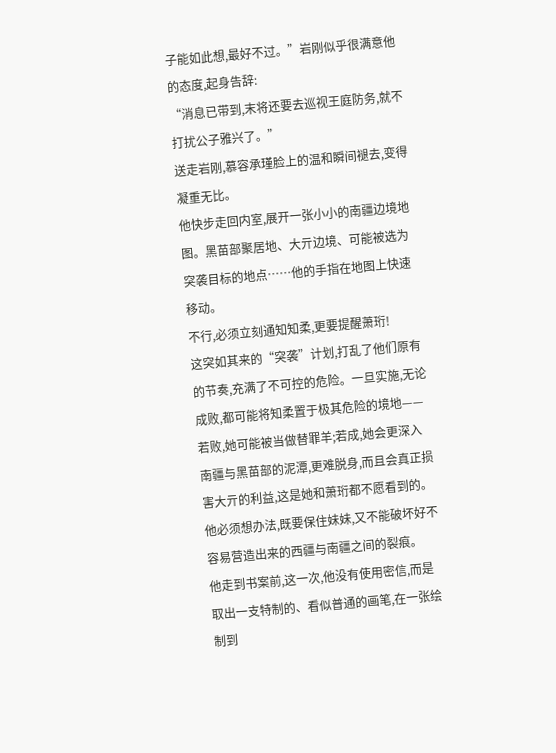子能如此想,最好不过。”岩刚似乎很满意他的态度,起身告辞:
“消息已带到,末将还要去巡视王庭防务,就不打扰公子雅兴了。”
送走岩刚,慕容承瑾脸上的温和瞬间褪去,变得凝重无比。
他快步走回内室,展开一张小小的南疆边境地图。黑苗部聚居地、大亓边境、可能被选为突袭目标的地点……他的手指在地图上快速移动。
不行,必须立刻通知知柔,更要提醒萧珩!
这突如其来的“突袭”计划,打乱了他们原有的节奏,充满了不可控的危险。一旦实施,无论成败,都可能将知柔置于极其危险的境地——
若败,她可能被当做替罪羊;若成,她会更深入南疆与黑苗部的泥潭,更难脱身,而且会真正损害大亓的利益,这是她和萧珩都不愿看到的。
他必须想办法,既要保住妹妹,又不能破坏好不容易营造出来的西疆与南疆之间的裂痕。
他走到书案前,这一次,他没有使用密信,而是取出一支特制的、看似普通的画笔,在一张绘制到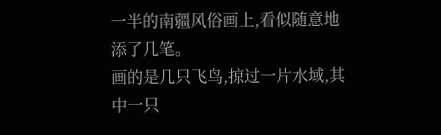一半的南疆风俗画上,看似随意地添了几笔。
画的是几只飞鸟,掠过一片水域,其中一只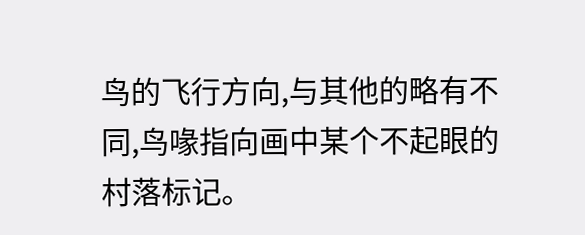鸟的飞行方向,与其他的略有不同,鸟喙指向画中某个不起眼的村落标记。